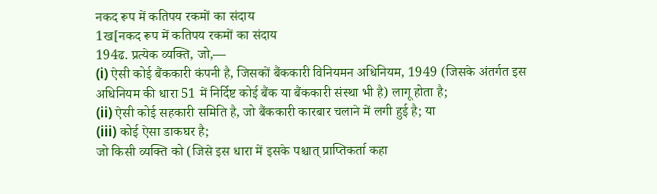नकद रूप में कतिपय रकमों का संदाय
1ख[नकद रूप में कतिपय रकमों का संदाय
194ढ. प्रत्येक व्यक्ति, जो,—
(i) ऐसी कोई बैंककारी कंपनी है, जिसकों बैंककारी विनियमन अधिनियम, 1949 (जिसके अंतर्गत इस अधिनियम की धारा 51 में निर्दिष्ट कोई बैंक या बैंककारी संस्था भी है) लागू होता है;
(ii) ऐसी कोई सहकारी समिति है, जो बैंककारी कारबार चलाने में लगी हुई है; या
(iii) कोई ऐसा डाकघर है;
जो किसी व्यक्ति को (जिसे इस धारा में इसके पश्चात् प्राप्तिकर्ता कहा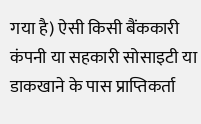गया है) ऐसी किसी बैंककारी कंपनी या सहकारी सोसाइटी या डाकखाने के पास प्राप्तिकर्ता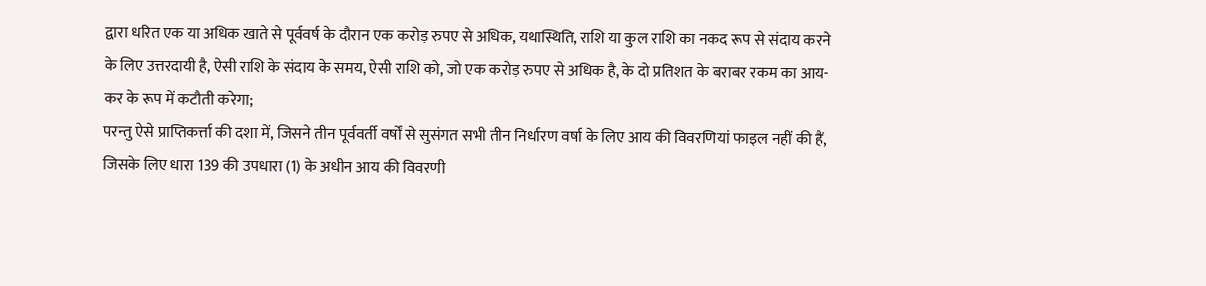द्वारा धरित एक या अधिक खाते से पूर्ववर्ष के दौरान एक करोड़ रुपए से अधिक, यथास्थिति, राशि या कुल राशि का नकद रूप से संदाय करने के लिए उत्तरदायी है, ऐसी राशि के संदाय के समय, ऐसी राशि को, जो एक करोड़ रुपए से अधिक है, के दो प्रतिशत के बराबर रकम का आय-कर के रूप में कटौती करेगा;
परन्तु ऐसे प्राप्तिकर्त्ता की दशा में, जिसने तीन पूर्ववर्ती वर्षों से सुसंगत सभी तीन निर्धारण वर्षा के लिए आय की विवरणियां फाइल नहीं की हैं, जिसके लिए धारा 139 की उपधारा (1) के अधीन आय की विवरणी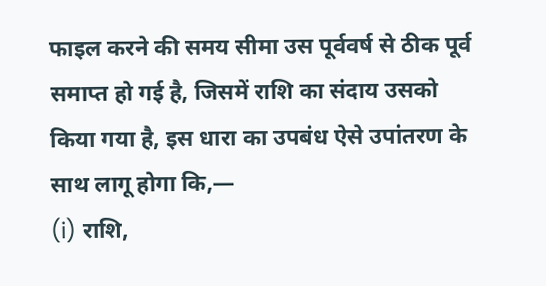फाइल करने की समय सीमा उस पूर्ववर्ष से ठीक पूर्व समाप्त हो गई है, जिसमें राशि का संदाय उसको किया गया है, इस धारा का उपबंध ऐसे उपांतरण के साथ लागू होगा कि,—
(i) राशि,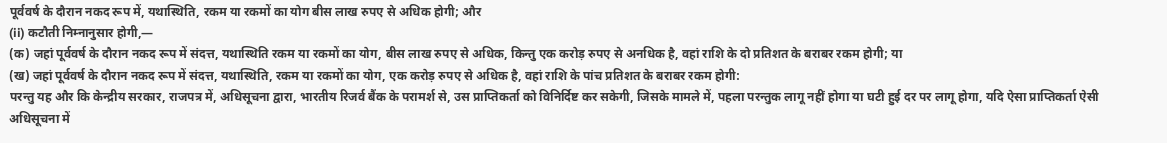पूर्ववर्ष के दौरान नकद रूप में, यथास्थिति, रकम या रकमों का योग बीस लाख रुपए से अधिक होगी; और
(ii) कटौती निम्नानुसार होगी,—
(क) जहां पूर्ववर्ष के दौरान नकद रूप में संदत्त, यथास्थिति रकम या रकमों का योग, बीस लाख रुपए से अधिक, किन्तु एक करोड़ रुपए से अनधिक है, वहां राशि के दो प्रतिशत के बराबर रकम होगी; या
(ख) जहां पूर्ववर्ष के दौरान नकद रूप में संदत्त, यथास्थिति, रकम या रकमों का योग, एक करोड़ रुपए से अधिक है, वहां राशि के पांच प्रतिशत के बराबर रकम होगी:
परन्तु यह और कि केन्द्रीय सरकार, राजपत्र में, अधिसूचना द्वारा, भारतीय रिजर्व बैंक के परामर्श से, उस प्राप्तिकर्ता को विनिर्दिष्ट कर सकेगी, जिसके मामले में, पहला परन्तुक लागू नहीं होगा या घटी हुई दर पर लागू होगा, यदि ऐसा प्राप्तिकर्ता ऐसी अधिसूचना में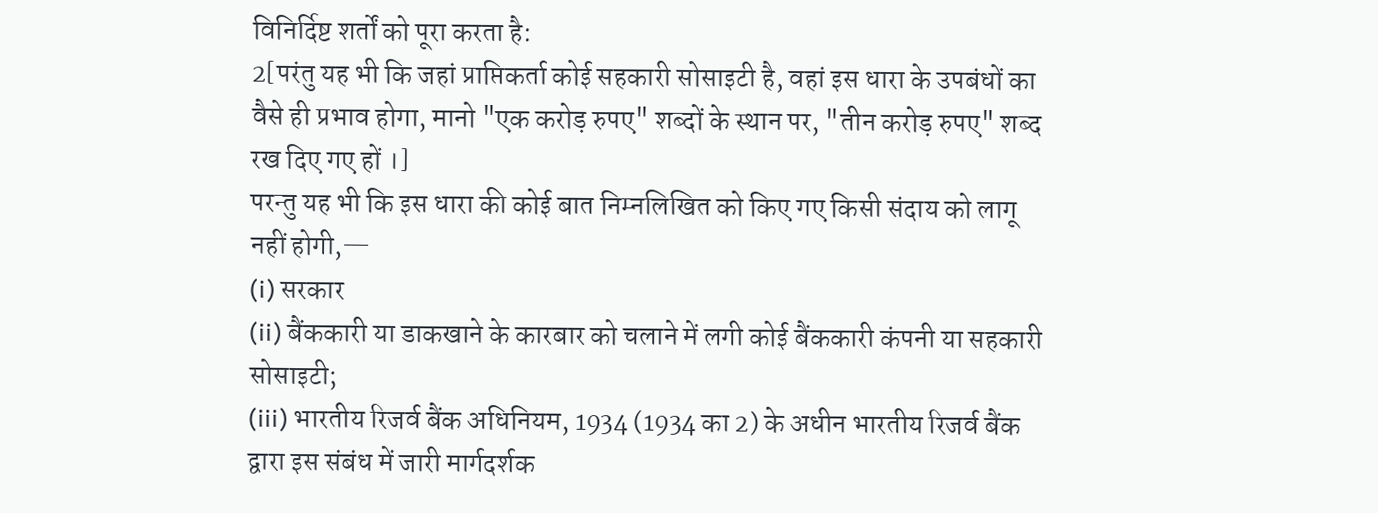विनिर्दिष्ट शर्तों को पूरा करता है:
2[परंतु यह भी कि जहां प्राप्तिकर्ता कोई सहकारी सोसाइटी है, वहां इस धारा के उपबंधों का वैसे ही प्रभाव होगा, मानो "एक करोड़ रुपए" शब्दों के स्थान पर, "तीन करोड़ रुपए" शब्द रख दिए गए हों ।]
परन्तु यह भी कि इस धारा की कोई बात निम्नलिखित को किए गए किसी संदाय को लागू नहीं होगी,—
(i) सरकार
(ii) बैंककारी या डाकखाने के कारबार को चलाने में लगी कोई बैंककारी कंपनी या सहकारी सोसाइटी;
(iii) भारतीय रिजर्व बैंक अधिनियम, 1934 (1934 का 2) के अधीन भारतीय रिजर्व बैंक द्वारा इस संबंध में जारी मार्गदर्शक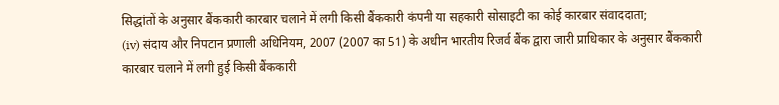सिद्धांतों के अनुसार बैंककारी कारबार चलाने में लगी किसी बैंककारी कंपनी या सहकारी सोसाइटी का कोई कारबार संवाददाता;
(iv) संदाय और निपटान प्रणाली अधिनियम, 2007 (2007 का 51) के अधीन भारतीय रिजर्व बैंक द्वारा जारी प्राधिकार के अनुसार बैंककारी कारबार चलाने में लगी हुई किसी बैंककारी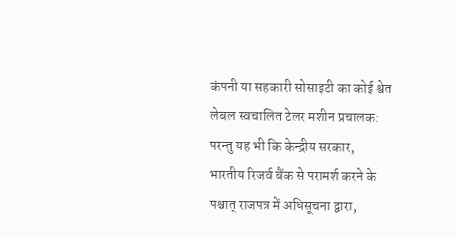कंपनी या सहकारी सोसाइटी का कोई श्वेत लेबल स्वचालित टेलर मशीन प्रचालक:
परन्तु यह भी कि केन्द्रीय सरकार, भारतीय रिजर्व बैंक से परामर्श करने के पश्चात् राजपत्र में अधिसूचना द्वारा,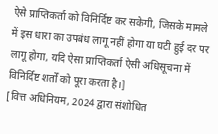ऐसे प्राप्तिकर्ता को विनिर्दिष्ट कर सकेगी, जिसके मामले में इस धारा का उपबंध लागू नहीं होगा या घटी हुई दर पर लागू होगा, यदि ऐसा प्राप्तिकर्ता ऐसी अधिसूचना में विनिर्दिष्ट शर्तों को पूरा करता है।]
[वित्त अधिनियम, 2024 द्वारा संशोधित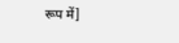रूप में]